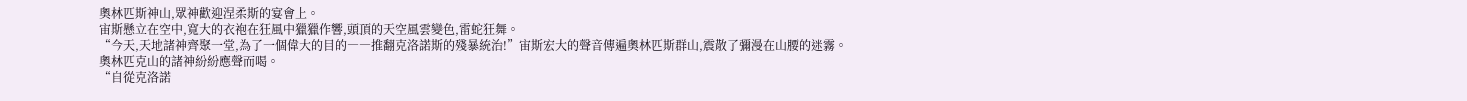奧林匹斯神山,眾神歡迎涅柔斯的宴會上。
宙斯懸立在空中,寬大的衣袍在狂風中獵獵作響,頭頂的天空風雲變色,雷蛇狂舞。
“今天,天地諸神齊聚一堂,為了一個偉大的目的――推翻克洛諾斯的殘暴統治!”宙斯宏大的聲音傳遍奧林匹斯群山,震散了彌漫在山腰的迷霧。
奧林匹克山的諸神紛紛應聲而喝。
“自從克洛諾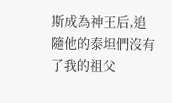斯成為神王后,追隨他的泰坦們沒有了我的祖父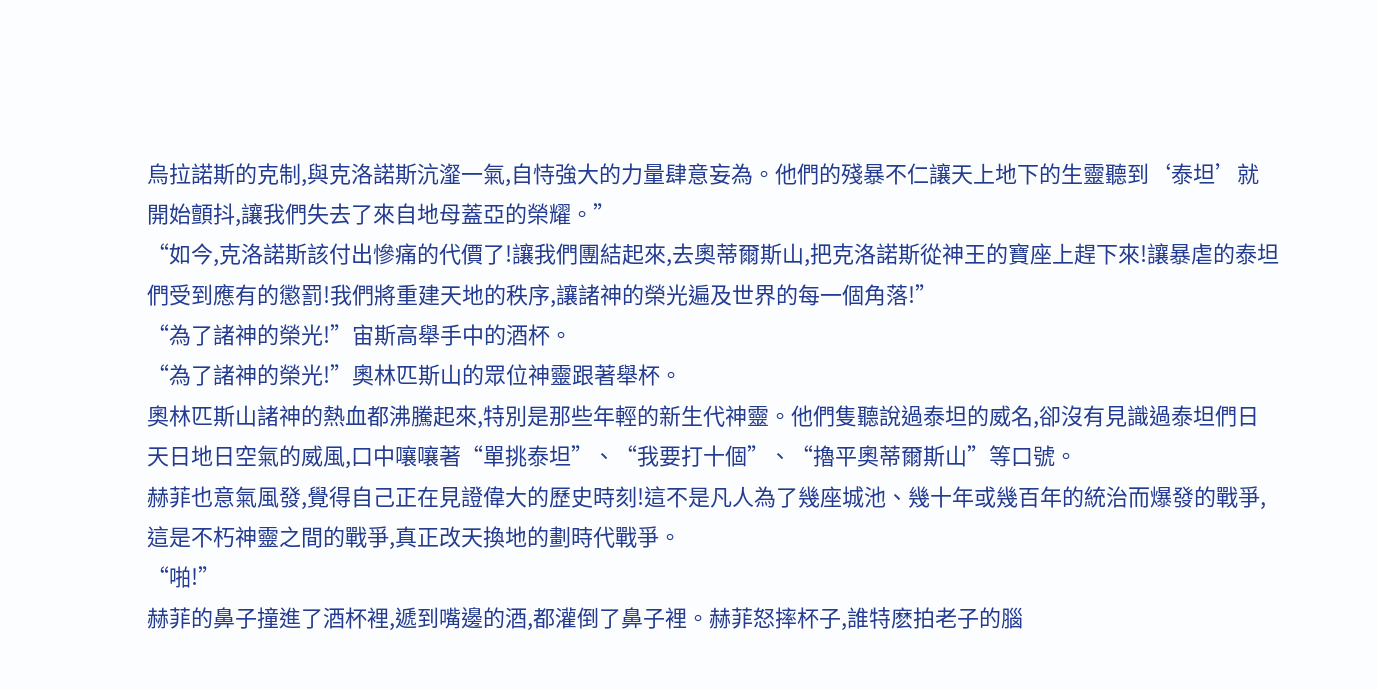烏拉諾斯的克制,與克洛諾斯沆瀣一氣,自恃強大的力量肆意妄為。他們的殘暴不仁讓天上地下的生靈聽到‘泰坦’就開始顫抖,讓我們失去了來自地母蓋亞的榮耀。”
“如今,克洛諾斯該付出慘痛的代價了!讓我們團結起來,去奧蒂爾斯山,把克洛諾斯從神王的寶座上趕下來!讓暴虐的泰坦們受到應有的懲罰!我們將重建天地的秩序,讓諸神的榮光遍及世界的每一個角落!”
“為了諸神的榮光!”宙斯高舉手中的酒杯。
“為了諸神的榮光!”奧林匹斯山的眾位神靈跟著舉杯。
奧林匹斯山諸神的熱血都沸騰起來,特別是那些年輕的新生代神靈。他們隻聽說過泰坦的威名,卻沒有見識過泰坦們日天日地日空氣的威風,口中嚷嚷著“單挑泰坦”、“我要打十個”、“擼平奧蒂爾斯山”等口號。
赫菲也意氣風發,覺得自己正在見證偉大的歷史時刻!這不是凡人為了幾座城池、幾十年或幾百年的統治而爆發的戰爭,這是不朽神靈之間的戰爭,真正改天換地的劃時代戰爭。
“啪!”
赫菲的鼻子撞進了酒杯裡,遞到嘴邊的酒,都灌倒了鼻子裡。赫菲怒摔杯子,誰特麽拍老子的腦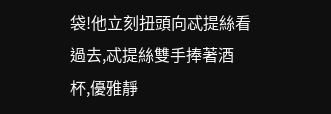袋!他立刻扭頭向忒提絲看過去,忒提絲雙手捧著酒杯,優雅靜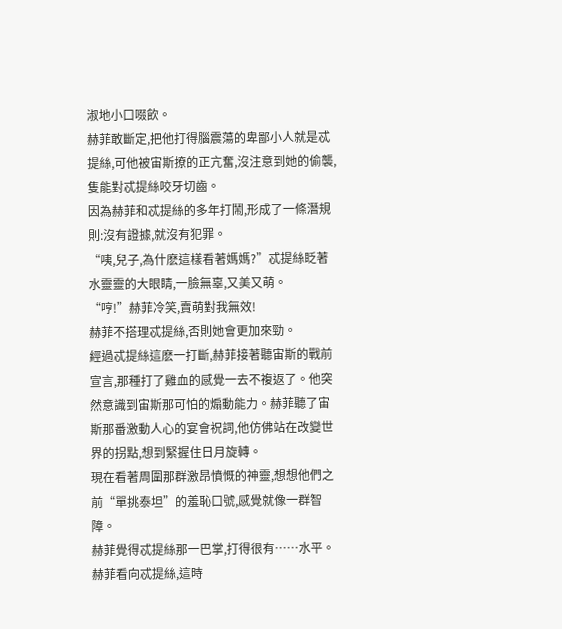淑地小口啜飲。
赫菲敢斷定,把他打得腦震蕩的卑鄙小人就是忒提絲,可他被宙斯撩的正亢奮,沒注意到她的偷襲,隻能對忒提絲咬牙切齒。
因為赫菲和忒提絲的多年打鬧,形成了一條潛規則:沒有證據,就沒有犯罪。
“咦,兒子,為什麽這樣看著媽媽?”忒提絲眨著水靈靈的大眼睛,一臉無辜,又美又萌。
“哼!”赫菲冷笑,賣萌對我無效!
赫菲不搭理忒提絲,否則她會更加來勁。
經過忒提絲這麽一打斷,赫菲接著聽宙斯的戰前宣言,那種打了雞血的感覺一去不複返了。他突然意識到宙斯那可怕的煽動能力。赫菲聽了宙斯那番激動人心的宴會祝詞,他仿佛站在改變世界的拐點,想到緊握住日月旋轉。
現在看著周圍那群激昂憤慨的神靈,想想他們之前“單挑泰坦”的羞恥口號,感覺就像一群智障。
赫菲覺得忒提絲那一巴掌,打得很有……水平。赫菲看向忒提絲,這時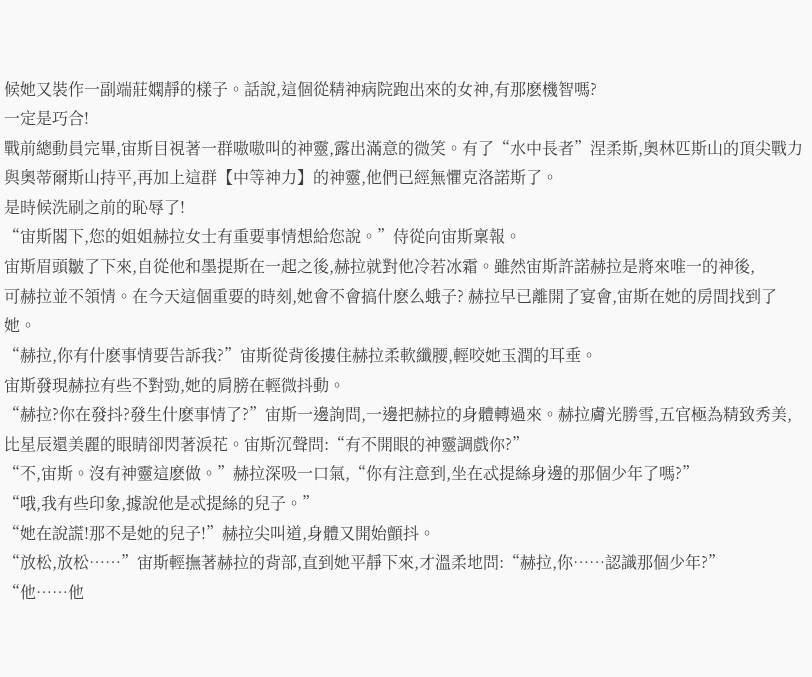候她又裝作一副端莊嫻靜的樣子。話說,這個從精神病院跑出來的女神,有那麽機智嗎?
一定是巧合!
戰前總動員完畢,宙斯目視著一群嗷嗷叫的神靈,露出滿意的微笑。有了“水中長者”涅柔斯,奧林匹斯山的頂尖戰力與奧蒂爾斯山持平,再加上這群【中等神力】的神靈,他們已經無懼克洛諾斯了。
是時候洗刷之前的恥辱了!
“宙斯閣下,您的姐姐赫拉女士有重要事情想給您說。”侍從向宙斯稟報。
宙斯眉頭皺了下來,自從他和墨提斯在一起之後,赫拉就對他冷若冰霜。雖然宙斯許諾赫拉是將來唯一的神後,
可赫拉並不領情。在今天這個重要的時刻,她會不會搞什麽么蛾子? 赫拉早已離開了宴會,宙斯在她的房間找到了她。
“赫拉,你有什麽事情要告訴我?”宙斯從背後摟住赫拉柔軟纖腰,輕咬她玉潤的耳垂。
宙斯發現赫拉有些不對勁,她的肩膀在輕微抖動。
“赫拉?你在發抖?發生什麽事情了?”宙斯一邊詢問,一邊把赫拉的身體轉過來。赫拉膚光勝雪,五官極為精致秀美,比星辰還美麗的眼睛卻閃著淚花。宙斯沉聲問:“有不開眼的神靈調戲你?”
“不,宙斯。沒有神靈這麽做。”赫拉深吸一口氣,“你有注意到,坐在忒提絲身邊的那個少年了嗎?”
“哦,我有些印象,據說他是忒提絲的兒子。”
“她在說謊!那不是她的兒子!”赫拉尖叫道,身體又開始顫抖。
“放松,放松……”宙斯輕撫著赫拉的背部,直到她平靜下來,才溫柔地問:“赫拉,你……認識那個少年?”
“他……他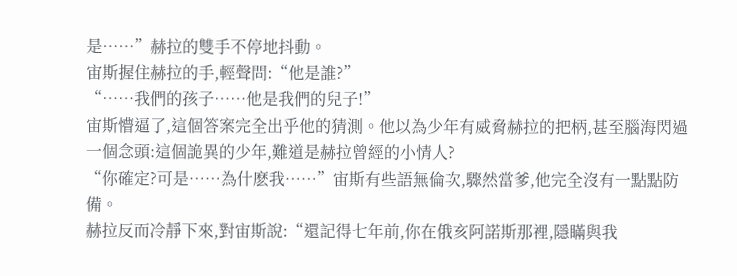是……”赫拉的雙手不停地抖動。
宙斯握住赫拉的手,輕聲問:“他是誰?”
“……我們的孩子……他是我們的兒子!”
宙斯懵逼了,這個答案完全出乎他的猜測。他以為少年有威脅赫拉的把柄,甚至腦海閃過一個念頭:這個詭異的少年,難道是赫拉曾經的小情人?
“你確定?可是……為什麽我……”宙斯有些語無倫次,驟然當爹,他完全沒有一點點防備。
赫拉反而冷靜下來,對宙斯說:“還記得七年前,你在俄亥阿諾斯那裡,隱瞞與我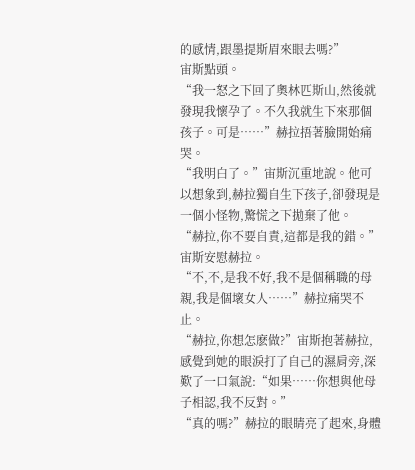的感情,跟墨提斯眉來眼去嗎?”
宙斯點頭。
“我一怒之下回了奧林匹斯山,然後就發現我懷孕了。不久我就生下來那個孩子。可是……”赫拉捂著臉開始痛哭。
“我明白了。”宙斯沉重地說。他可以想象到,赫拉獨自生下孩子,卻發現是一個小怪物,驚慌之下拋棄了他。
“赫拉,你不要自責,這都是我的錯。”宙斯安慰赫拉。
“不,不,是我不好,我不是個稱職的母親,我是個壞女人……”赫拉痛哭不止。
“赫拉,你想怎麽做?”宙斯抱著赫拉,感覺到她的眼淚打了自己的濕肩旁,深歎了一口氣說:“如果……你想與他母子相認,我不反對。”
“真的嗎?”赫拉的眼睛亮了起來,身體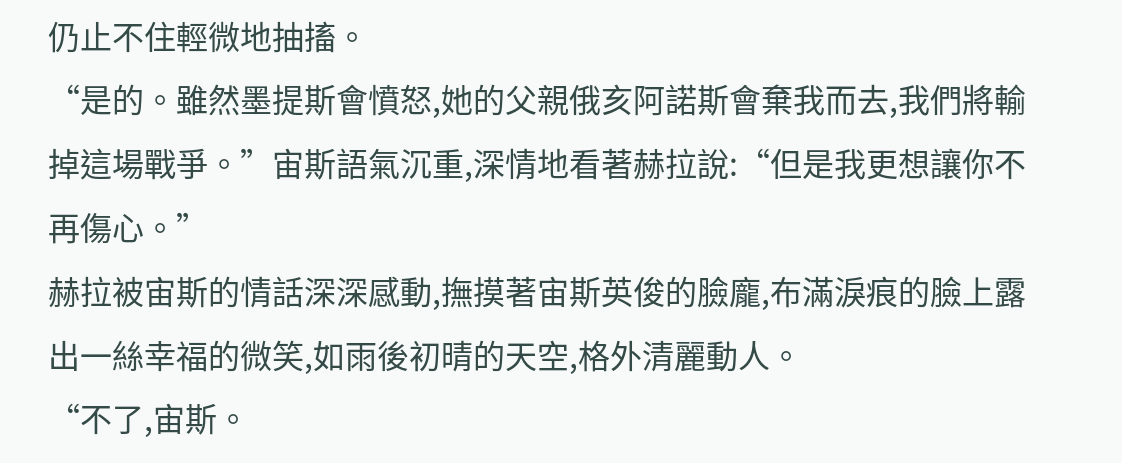仍止不住輕微地抽搐。
“是的。雖然墨提斯會憤怒,她的父親俄亥阿諾斯會棄我而去,我們將輸掉這場戰爭。”宙斯語氣沉重,深情地看著赫拉說:“但是我更想讓你不再傷心。”
赫拉被宙斯的情話深深感動,撫摸著宙斯英俊的臉龐,布滿淚痕的臉上露出一絲幸福的微笑,如雨後初晴的天空,格外清麗動人。
“不了,宙斯。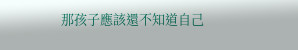那孩子應該還不知道自己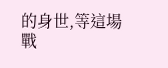的身世,等這場戰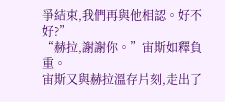爭結束,我們再與他相認。好不好?”
“赫拉,謝謝你。”宙斯如釋負重。
宙斯又與赫拉溫存片刻,走出了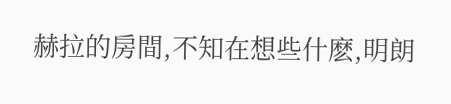赫拉的房間,不知在想些什麽,明朗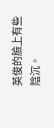英俊的臉上有些陰沉。